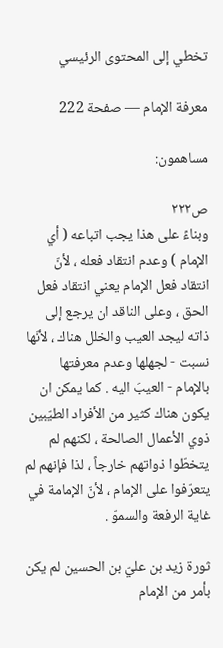تخطي إلى المحتوى الرئيسي

معرفة الإمام — صفحة 222

مساهمون:

ص٢٢٢
وبناءً على هذا يجب اتباعه ( أي الإمام ) وعدم انتقاد فعله ، لأنّ انتقاد فعل الإمام يعني انتقاد فعل الحق ، وعلى الناقد ان يرجع إلى ذاته ليجد العيب والخلل هناك ، لأنّها نسبت - لجهلها وعدم معرفتها بالإمام - العيبَ اليه . كما يمكن ان يكون هناك كثير من الأفراد الطيّبين ذوي الأعمال الصالحة ، لكنهم لم يتخطّوا ذواتهم خارجاً ، لذا فإنهم لم يتعرّفوا على الإمام ، لأنّ الإمامة في غاية الرفعة والسموّ .

ثورة زيد بن عليّ بن الحسين لم يكن بأمر من الإمام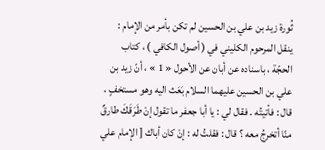ثُورة زيد بن علي بن الحسين لم تكن بأمر من الإمام : ينقل المرحوم الكليني في ( أصول الكافي ) ، كتاب الحجّة ، باسناده عن أبان عن الأحول « 1 » ، أنّ زيد بن علي بن الحسين عليهما السلام بَعَث اليه وهو مستخفٍ ، قال : فأتيتُه . فقال لي : يا أبا جعفر ما تقول إنْ طَرَقَكَ طارقٌ منّا أتخرجُ معه ؟ قال : فقلتُ له : إنْ كان أباك [ الإمام علي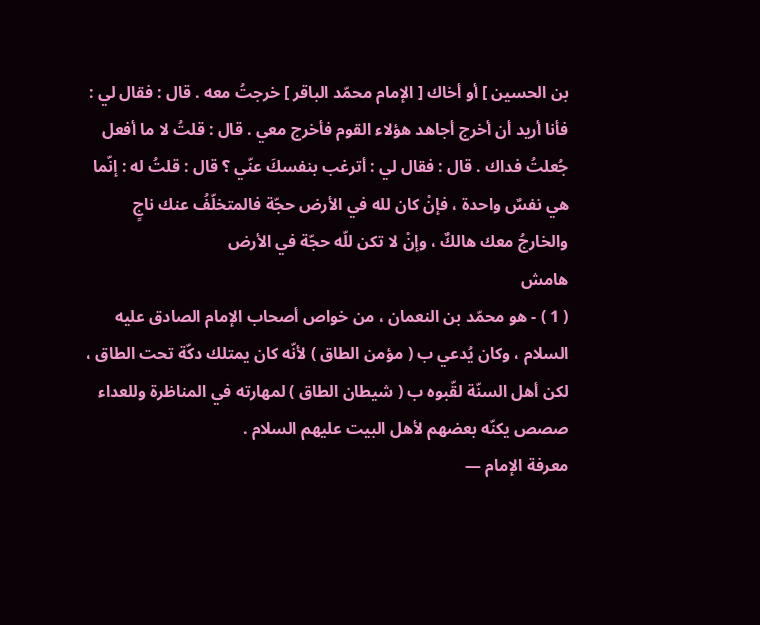بن الحسين ] أو أخاك [ الإمام محمّد الباقر ] خرجتُ معه . قال : فقال لي : فأنا أريد أن أخرج أجاهد هؤلاء القوم فأخرج معي . قال : قلتُ لا ما أفعل جُعلتُ فداك . قال : فقال لي : أترغب بنفسكَ عنّي ؟ قال : قلتُ له : إنّما هي نفسٌ واحدة ، فإنْ كان لله في الأرض حجّة فالمتخلّفُ عنك ناجٍ والخارجُ معك هالكٌ ، وإنْ لا تكن للّه حجّة في الأرض
هامش
( 1 ) - هو محمّد بن النعمان ، من خواص أصحاب الإمام الصادق عليه السلام ، وكان يُدعي ب ( مؤمن الطاق ) لأنّه كان يمتلك دكّة تحت الطاق ، لكن أهل السنّة لقّبوه ب ( شيطان الطاق ) لمهارته في المناظرة وللعداء صصص يكنّه بعضهم لأهل البيت عليهم السلام .
معرفة الإمام —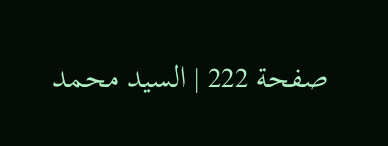صفحة 222 | السيد محمد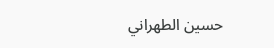حسين الطهراني